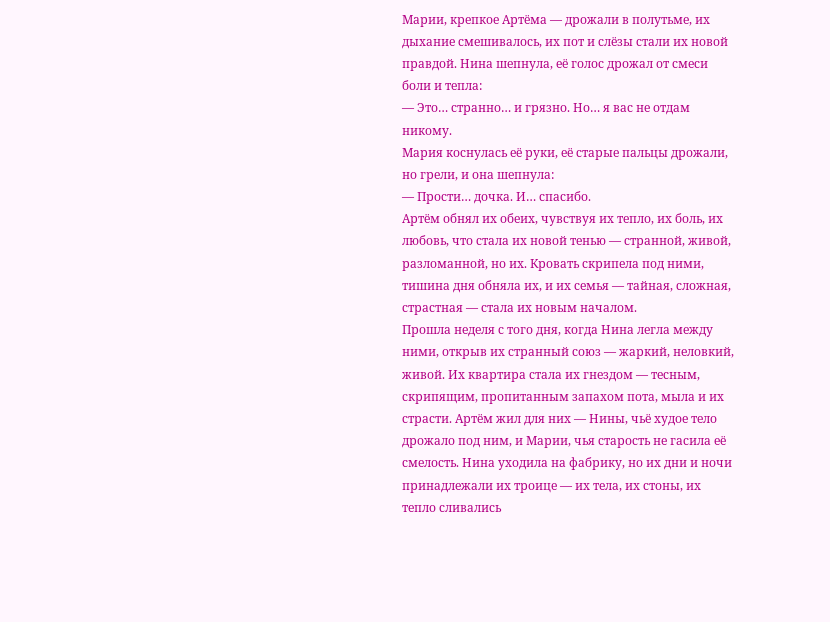Марии, крепкое Артёма — дрожали в полутьме, их дыхание смешивалось, их пот и слёзы стали их новой правдой. Нина шепнула, её голос дрожал от смеси боли и тепла:
— Это… странно… и грязно. Но… я вас не отдам никому.
Мария коснулась её руки, её старые пальцы дрожали, но грели, и она шепнула:
— Прости… дочка. И… спасибо.
Артём обнял их обеих, чувствуя их тепло, их боль, их любовь, что стала их новой тенью — странной, живой, разломанной, но их. Кровать скрипела под ними, тишина дня обняла их, и их семья — тайная, сложная, страстная — стала их новым началом.
Прошла неделя с того дня, когда Нина легла между ними, открыв их странный союз — жаркий, неловкий, живой. Их квартира стала их гнездом — тесным, скрипящим, пропитанным запахом пота, мыла и их страсти. Артём жил для них — Нины, чьё худое тело дрожало под ним, и Марии, чья старость не гасила её смелость. Нина уходила на фабрику, но их дни и ночи принадлежали их троице — их тела, их стоны, их тепло сливались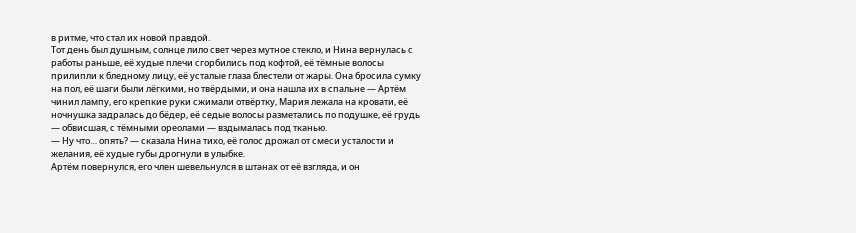в ритме, что стал их новой правдой.
Тот день был душным, солнце лило свет через мутное стекло, и Нина вернулась с работы раньше, её худые плечи сгорбились под кофтой, её тёмные волосы прилипли к бледному лицу, её усталые глаза блестели от жары. Она бросила сумку на пол, её шаги были лёгкими, но твёрдыми, и она нашла их в спальне — Артём чинил лампу, его крепкие руки сжимали отвёртку, Мария лежала на кровати, её ночнушка задралась до бёдер, её седые волосы разметались по подушке, её грудь — обвисшая, с тёмными ореолами — вздымалась под тканью.
— Ну что… опять? — сказала Нина тихо, её голос дрожал от смеси усталости и желания, её худые губы дрогнули в улыбке.
Артём повернулся, его член шевельнулся в штанах от её взгляда, и он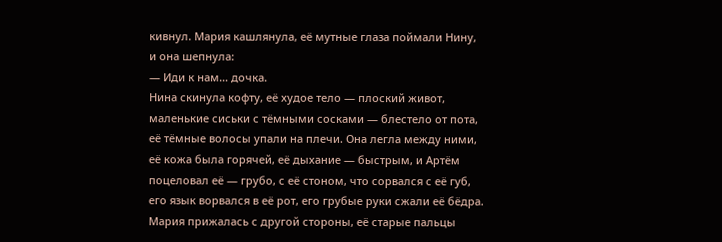кивнул. Мария кашлянула, её мутные глаза поймали Нину, и она шепнула:
— Иди к нам… дочка.
Нина скинула кофту, её худое тело — плоский живот, маленькие сиськи с тёмными сосками — блестело от пота, её тёмные волосы упали на плечи. Она легла между ними, её кожа была горячей, её дыхание — быстрым, и Артём поцеловал её — грубо, с её стоном, что сорвался с её губ, его язык ворвался в её рот, его грубые руки сжали её бёдра. Мария прижалась с другой стороны, её старые пальцы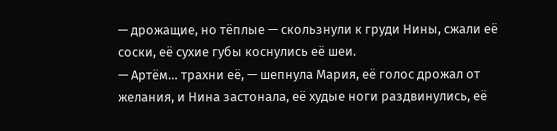— дрожащие, но тёплые — скользнули к груди Нины, сжали её соски, её сухие губы коснулись её шеи.
— Артём… трахни её, — шепнула Мария, её голос дрожал от желания, и Нина застонала, её худые ноги раздвинулись, её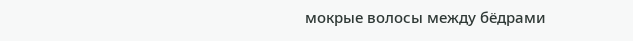мокрые волосы между бёдрами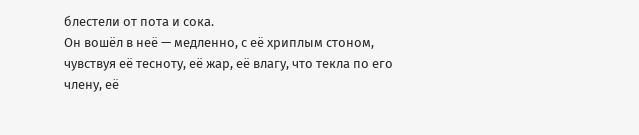блестели от пота и сока.
Он вошёл в неё — медленно, с её хриплым стоном, чувствуя её тесноту, её жар, её влагу, что текла по его члену, её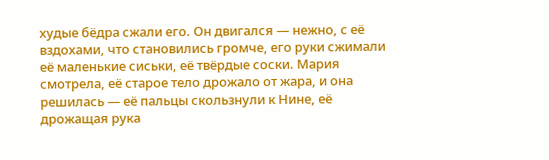худые бёдра сжали его. Он двигался — нежно, с её вздохами, что становились громче, его руки сжимали её маленькие сиськи, её твёрдые соски. Мария смотрела, её старое тело дрожало от жара, и она решилась — её пальцы скользнули к Нине, её дрожащая рука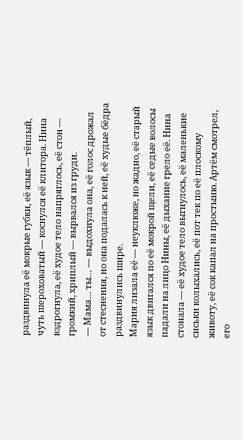раздвинула её мокрые губки, её язык — тёплый, чуть шероховатый — коснулся её клитора. Нина вздрогнула, её худое тело напряглось, её стон — громкий, хриплый — вырвался из груди.
— Мама… ты… — выдохнула она, её голос дрожал от стеснения, но она подалась к ней, её худые бёдра раздвинулись шире.
Мария лизала её — неуклюже, но жадно, её старый язык двигался по её мокрой щели, её седые волосы падали на лицо Нины, её дыхание грело её. Нина стонала — её худое тело выгнулось, её маленькие сиськи колыхались, её пот тек по её плоскому животу, её сок капал на простыню. Артём смотрел, его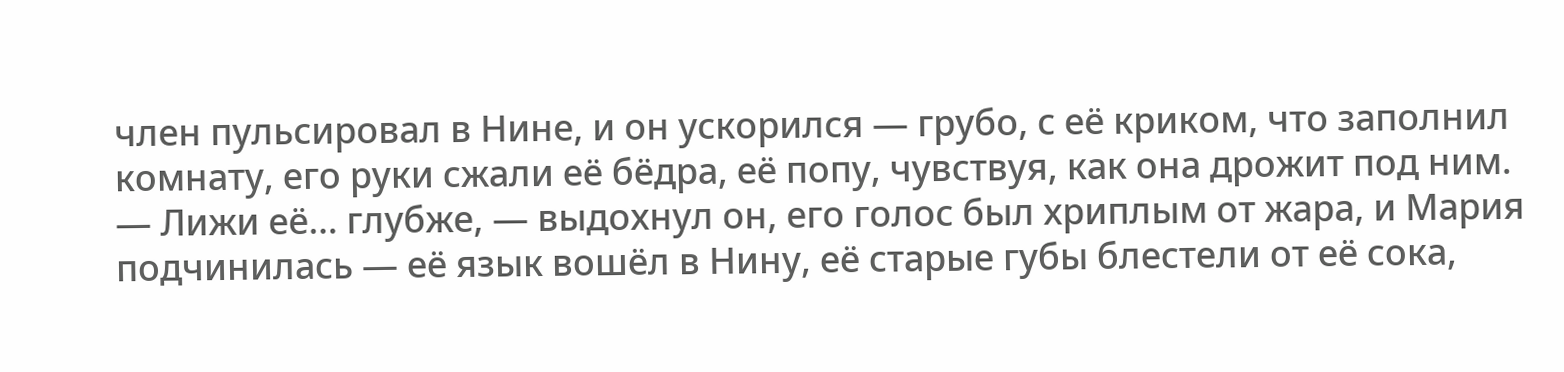член пульсировал в Нине, и он ускорился — грубо, с её криком, что заполнил комнату, его руки сжали её бёдра, её попу, чувствуя, как она дрожит под ним.
— Лижи её… глубже, — выдохнул он, его голос был хриплым от жара, и Мария подчинилась — её язык вошёл в Нину, её старые губы блестели от её сока,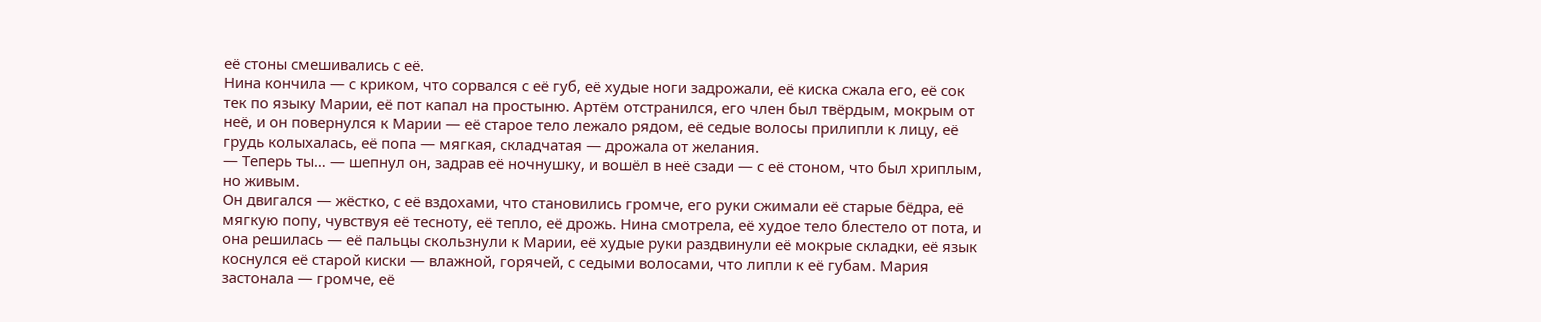её стоны смешивались с её.
Нина кончила — с криком, что сорвался с её губ, её худые ноги задрожали, её киска сжала его, её сок тек по языку Марии, её пот капал на простыню. Артём отстранился, его член был твёрдым, мокрым от неё, и он повернулся к Марии — её старое тело лежало рядом, её седые волосы прилипли к лицу, её грудь колыхалась, её попа — мягкая, складчатая — дрожала от желания.
— Теперь ты… — шепнул он, задрав её ночнушку, и вошёл в неё сзади — с её стоном, что был хриплым, но живым.
Он двигался — жёстко, с её вздохами, что становились громче, его руки сжимали её старые бёдра, её мягкую попу, чувствуя её тесноту, её тепло, её дрожь. Нина смотрела, её худое тело блестело от пота, и она решилась — её пальцы скользнули к Марии, её худые руки раздвинули её мокрые складки, её язык коснулся её старой киски — влажной, горячей, с седыми волосами, что липли к её губам. Мария застонала — громче, её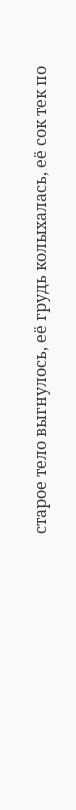старое тело выгнулось, её грудь колыхалась, её сок тек по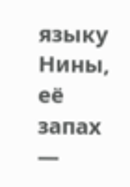языку Нины, её запах —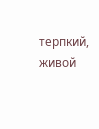терпкий, живой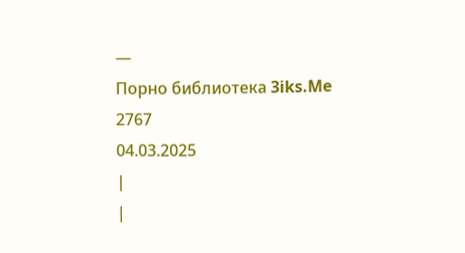—
Порно библиотека 3iks.Me
2767
04.03.2025
|
|